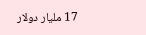17 مليار دولار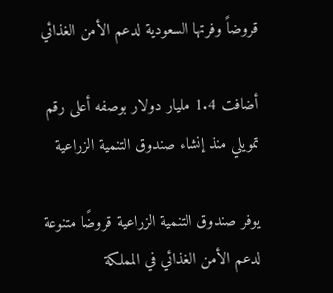قروضاً وفرتها السعودية لدعم الأمن الغذائي

أضافت 1.4 مليار دولار بوصفه أعلى رقم تمويلي منذ إنشاء صندوق التنمية الزراعية

يوفر صندوق التنمية الزراعية قروضًا متنوعة لدعم الأمن الغذائي في المملكة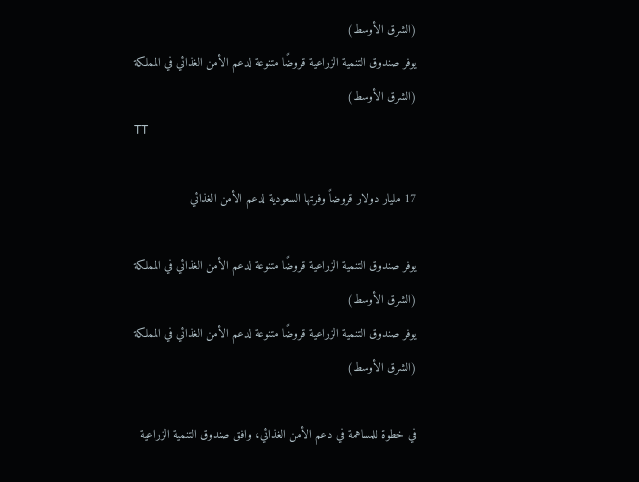(الشرق الأوسط)
يوفر صندوق التنمية الزراعية قروضًا متنوعة لدعم الأمن الغذائي في المملكة (الشرق الأوسط)
TT

17 مليار دولار قروضاً وفرتها السعودية لدعم الأمن الغذائي

يوفر صندوق التنمية الزراعية قروضًا متنوعة لدعم الأمن الغذائي في المملكة (الشرق الأوسط)
يوفر صندوق التنمية الزراعية قروضًا متنوعة لدعم الأمن الغذائي في المملكة (الشرق الأوسط)

في خطوة للمساهمة في دعم الأمن الغذائي، وافق صندوق التنمية الزراعية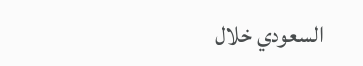السعودي خلال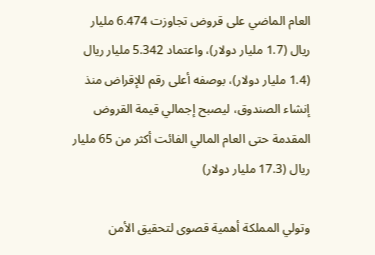العام الماضي على قروض تجاوزت 6.474 مليار ريال (1.7 مليار دولار)، واعتماد 5.342 مليار ريال (1.4 مليار دولار)، بوصفه أعلى رقم للإقراض منذ إنشاء الصندوق، ليصبح إجمالي قيمة القروض المقدمة حتى العام المالي الفائت أكثر من 65 مليار ريال (17.3 مليار دولار)

وتولي المملكة أهمية قصوى لتحقيق الأمن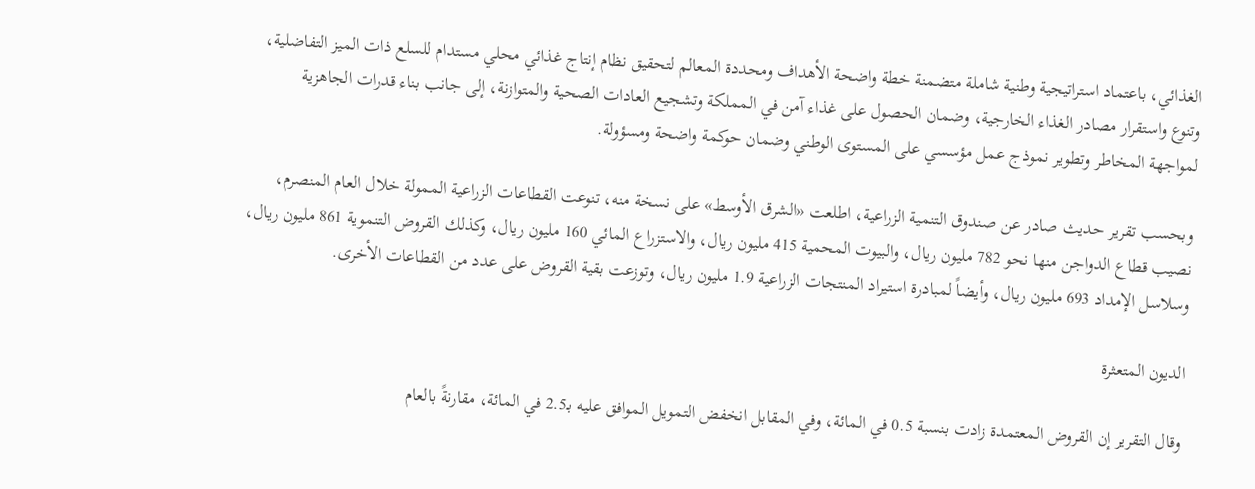الغذائي، باعتماد استراتيجية وطنية شاملة متضمنة خطة واضحة الأهداف ومحددة المعالم لتحقيق نظام إنتاج غذائي محلي مستدام للسلع ذات الميز التفاضلية، وتنوع واستقرار مصادر الغذاء الخارجية، وضمان الحصول على غذاء آمن في المملكة وتشجيع العادات الصحية والمتوازنة، إلى جانب بناء قدرات الجاهزية لمواجهة المخاطر وتطوير نموذج عمل مؤسسي على المستوى الوطني وضمان حوكمة واضحة ومسؤولة.

وبحسب تقرير حديث صادر عن صندوق التنمية الزراعية، اطلعت «الشرق الأوسط» على نسخة منه، تنوعت القطاعات الزراعية الممولة خلال العام المنصرم، نصيب قطاع الدواجن منها نحو 782 مليون ريال، والبيوت المحمية 415 مليون ريال، والاستزراع المائي 160 مليون ريال، وكذلك القروض التنموية 861 مليون ريال، وسلاسل الإمداد 693 مليون ريال، وأيضاً لمبادرة استيراد المنتجات الزراعية 1.9 مليون ريال، وتوزعت بقية القروض على عدد من القطاعات الأخرى.

الديون المتعثرة

وقال التقرير إن القروض المعتمدة زادت بنسبة 0.5 في المائة، وفي المقابل انخفض التمويل الموافق عليه بـ2.5 في المائة، مقارنةً بالعام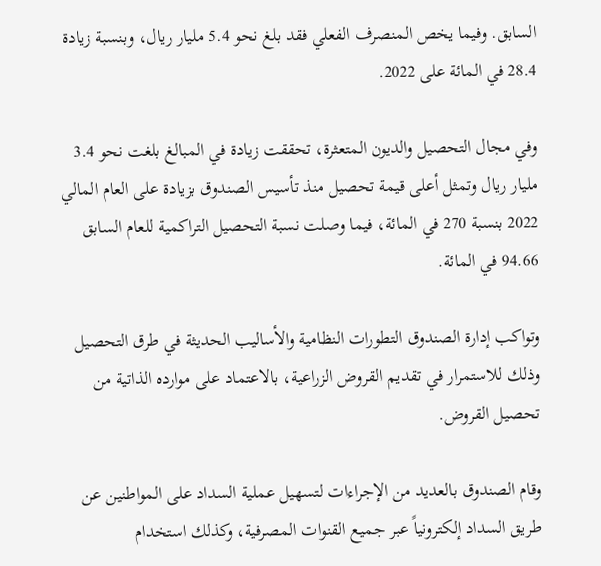السابق. وفيما يخص المنصرف الفعلي فقد بلغ نحو 5.4 مليار ريال، وبنسبة زيادة 28.4 في المائة على 2022.

وفي مجال التحصيل والديون المتعثرة، تحققت زيادة في المبالغ بلغت نحو 3.4 مليار ريال وتمثل أعلى قيمة تحصيل منذ تأسيس الصندوق بزيادة على العام المالي 2022 بنسبة 270 في المائة، فيما وصلت نسبة التحصيل التراكمية للعام السابق 94.66 في المائة.

وتواكب إدارة الصندوق التطورات النظامية والأساليب الحديثة في طرق التحصيل وذلك للاستمرار في تقديم القروض الزراعية، بالاعتماد على موارده الذاتية من تحصيل القروض.

وقام الصندوق بالعديد من الإجراءات لتسهيل عملية السداد على المواطنين عن طريق السداد إلكترونياً عبر جميع القنوات المصرفية، وكذلك استخدام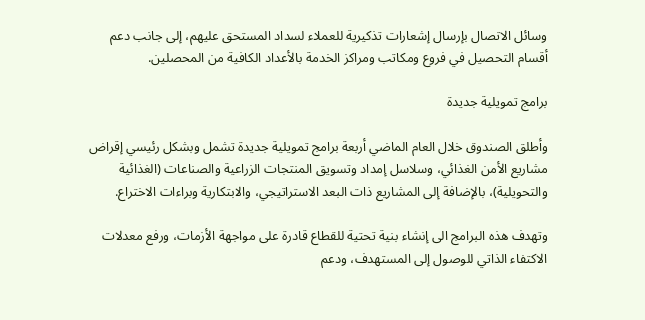وسائل الاتصال بإرسال إشعارات تذكيرية للعملاء لسداد المستحق عليهم، إلى جانب دعم أقسام التحصيل في فروع ومكاتب ومراكز الخدمة بالأعداد الكافية من المحصلين.

برامج تمويلية جديدة

وأطلق الصندوق خلال العام الماضي أربعة برامج تمويلية جديدة تشمل وبشكل رئيسي إقراض مشاريع الأمن الغذائي، وسلاسل إمداد وتسويق المنتجات الزراعية والصناعات (الغذائية والتحويلية)، بالإضافة إلى المشاريع ذات البعد الاستراتيجي، والابتكارية وبراءات الاختراع.

وتهدف هذه البرامج الى إنشاء بنية تحتية للقطاع قادرة على مواجهة الأزمات، ورفع معدلات الاكتفاء الذاتي للوصول إلى المستهدف، ودعم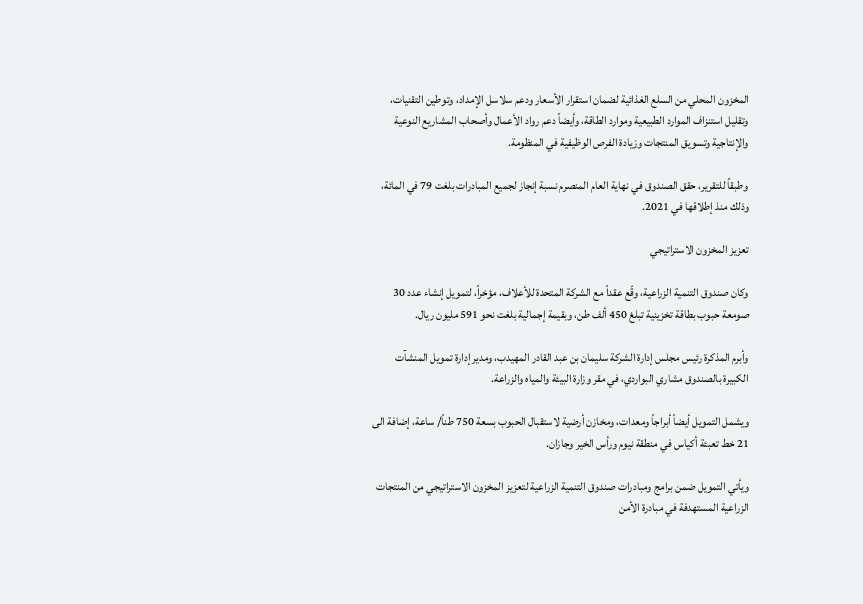المخزون المحلي من السلع الغذائية لضمان استقرار الأسعار ودعم سلاسل الإمداد، وتوطين التقنيات، وتقليل استنزاف الموارد الطبيعية وموارد الطاقة، وأيضاً دعم رواد الأعمال وأصحاب المشاريع النوعية والإنتاجية وتسويق المنتجات وزيادة الفرص الوظيفية في المنظومة.

وطبقاً للتقرير، حقق الصندوق في نهاية العام المنصرم نسبة إنجاز لجميع المبادرات بلغت 79 في المائة، وذلك منذ إطلاقها في 2021.

تعزيز المخزون الاستراتيجي

وكان صندوق التنمية الزراعية، وقّع عقداً مع الشركة المتحدة للأعلاف، مؤخراً، لتمويل إنشاء عدد 30 صومعة حبوب بطاقة تخزينية تبلغ 450 ألف طن، وبقيمة إجمالية بلغت نحو 591 مليون ريال.

وأبرم المذكرة رئيس مجلس إدارة الشركة سليمان بن عبد القادر المهيدب، ومدير إدارة تمويل المنشآت الكبيرة بالصندوق مشاري البواردي، في مقر وزارة البيئة والمياه والزراعة.

ويشمل التمويل أيضاً أبراجاً ومعدات، ومخازن أرضية لاستقبال الحبوب بسعة 750 طناً/ ساعة، إضافة الى 21 خط تعبئة أكياس في منطقة نيوم ورأس الخير وجازان.

ويأتي التمويل ضمن برامج ومبادرات صندوق التنمية الزراعية لتعزيز المخزون الاستراتيجي من المنتجات الزراعية المستهدفة في مبادرة الأمن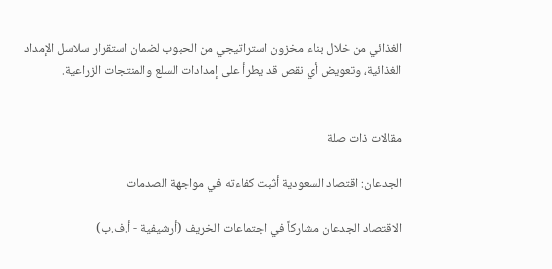الغذائي من خلال بناء مخزون استراتيجي من الحبوب لضمان استقرار سلاسل الإمداد الغذائية، وتعويض أي نقص قد يطرأ على إمدادات السلع والمنتجات الزراعية.


مقالات ذات صلة

الجدعان: اقتصاد السعودية أثبت كفاءته في مواجهة الصدمات

الاقتصاد الجدعان مشاركاً في اجتماعات الخريف (أرشيفية - أ.ف.ب)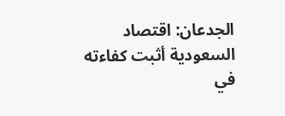الجدعان: اقتصاد السعودية أثبت كفاءته في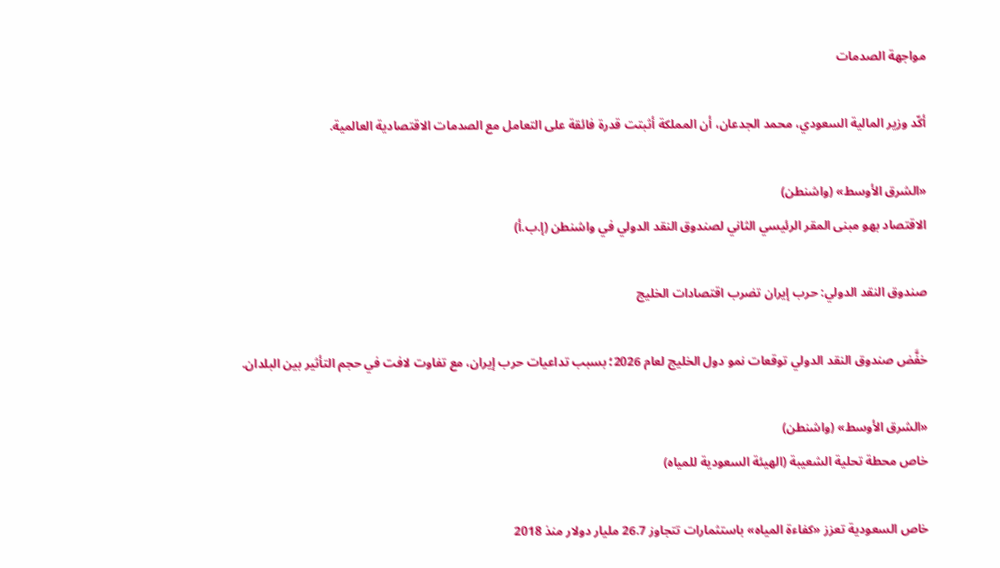مواجهة الصدمات

أكّد وزير المالية السعودي، محمد الجدعان، أن المملكة أثبتت قدرة فائقة على التعامل مع الصدمات الاقتصادية العالمية.

«الشرق الأوسط» (واشنطن)
الاقتصاد بهو مبنى المقر الرئيسي الثاني لصندوق النقد الدولي في واشنطن (إ.ب.أ)

صندوق النقد الدولي: حرب إيران تضرب اقتصادات الخليج

خفَّض صندوق النقد الدولي توقعات نمو دول الخليج لعام 2026؛ بسبب تداعيات حرب إيران، مع تفاوت لافت في حجم التأثير بين البلدان.

«الشرق الأوسط» (واشنطن)
خاص محطة تحلية الشعيبة (الهيئة السعودية للمياه)

خاص السعودية تعزز «كفاءة المياه» باستثمارات تتجاوز 26.7 مليار دولار منذ 2018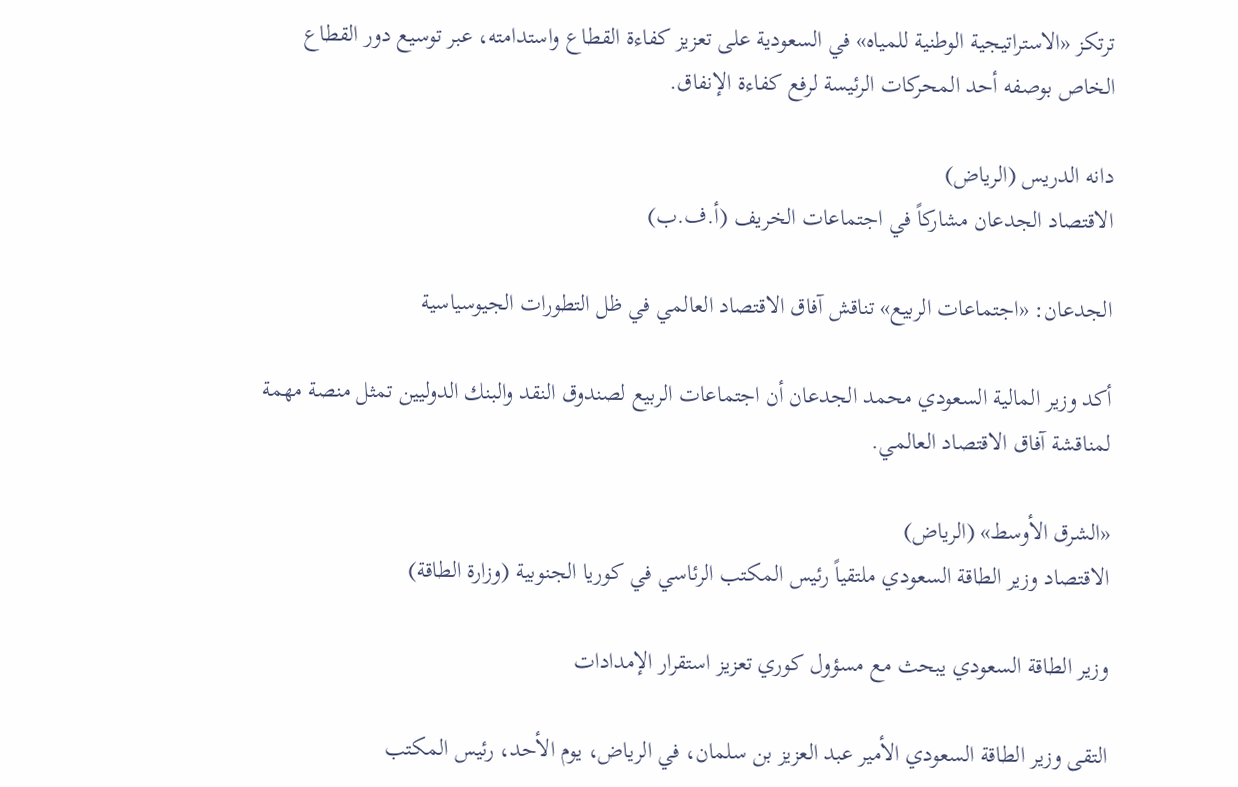ترتكز «الاستراتيجية الوطنية للمياه» في السعودية على تعزيز كفاءة القطاع واستدامته، عبر توسيع دور القطاع الخاص بوصفه أحد المحركات الرئيسة لرفع كفاءة الإنفاق.

دانه الدريس (الرياض)
الاقتصاد الجدعان مشاركاً في اجتماعات الخريف (أ.ف.ب)

الجدعان: «اجتماعات الربيع» تناقش آفاق الاقتصاد العالمي في ظل التطورات الجيوسياسية

أكد وزير المالية السعودي محمد الجدعان أن اجتماعات الربيع لصندوق النقد والبنك الدوليين تمثل منصة مهمة لمناقشة آفاق الاقتصاد العالمي.

«الشرق الأوسط» (الرياض)
الاقتصاد وزير الطاقة السعودي ملتقياً رئيس المكتب الرئاسي في كوريا الجنوبية (وزارة الطاقة)

وزير الطاقة السعودي يبحث مع مسؤول كوري تعزيز استقرار الإمدادات

التقى وزير الطاقة السعودي الأمير عبد العزيز بن سلمان، في الرياض، يوم الأحد، رئيس المكتب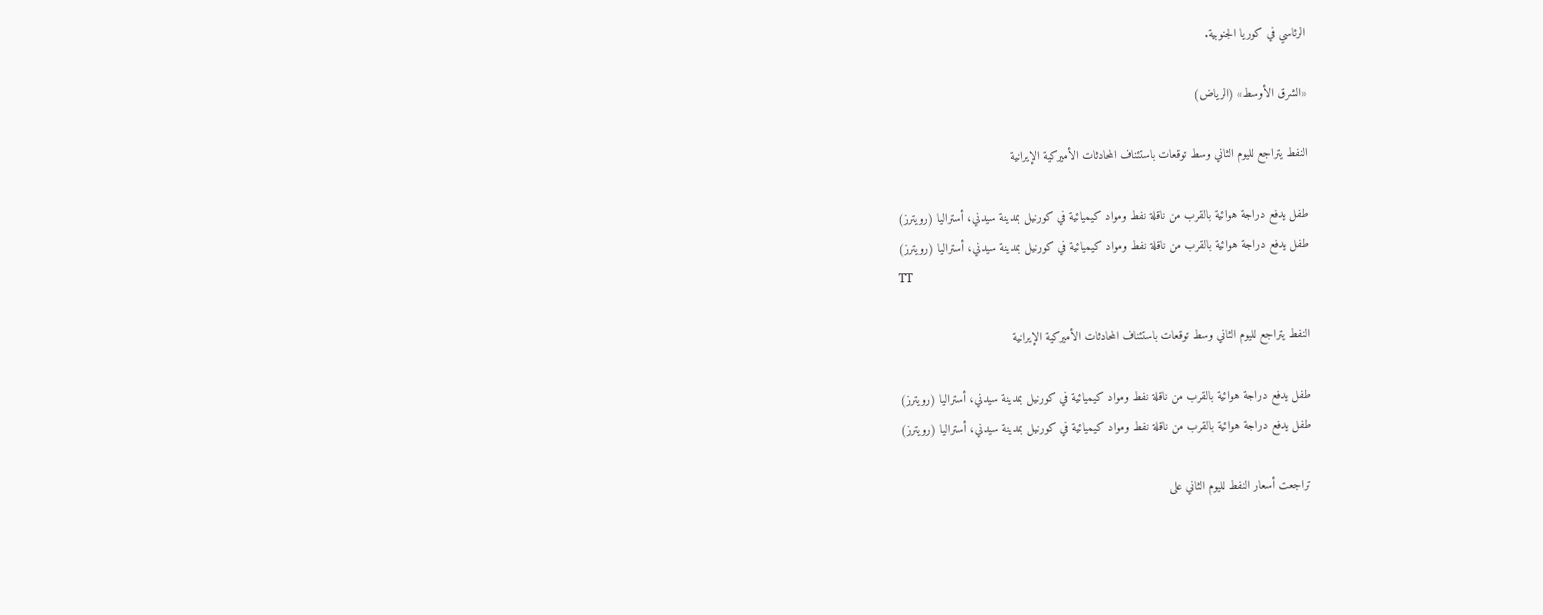الرئاسي في كوريا الجنوبية.

«الشرق الأوسط» (الرياض)

النفط يتراجع لليوم الثاني وسط توقعات باستئناف المحادثات الأميركية الإيرانية

طفل يدفع دراجة هوائية بالقرب من ناقلة نفط ومواد كيميائية في كورنيل بمدينة سيدني، أستراليا (رويترز)
طفل يدفع دراجة هوائية بالقرب من ناقلة نفط ومواد كيميائية في كورنيل بمدينة سيدني، أستراليا (رويترز)
TT

النفط يتراجع لليوم الثاني وسط توقعات باستئناف المحادثات الأميركية الإيرانية

طفل يدفع دراجة هوائية بالقرب من ناقلة نفط ومواد كيميائية في كورنيل بمدينة سيدني، أستراليا (رويترز)
طفل يدفع دراجة هوائية بالقرب من ناقلة نفط ومواد كيميائية في كورنيل بمدينة سيدني، أستراليا (رويترز)

تراجعت أسعار النفط لليوم الثاني على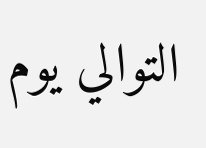التوالي يوم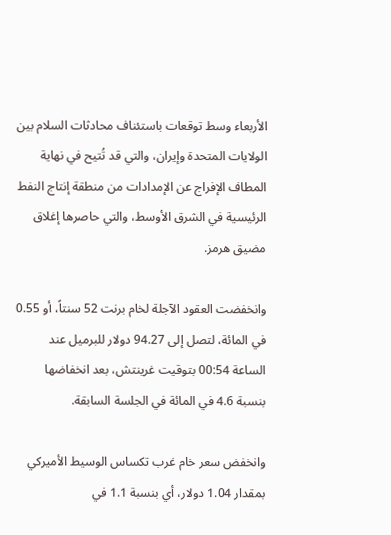الأربعاء وسط توقعات باستئناف محادثات السلام بين الولايات المتحدة وإيران، والتي قد تُتيح في نهاية المطاف الإفراج عن الإمدادات من منطقة إنتاج النفط الرئيسية في الشرق الأوسط، والتي حاصرها إغلاق مضيق هرمز.

وانخفضت العقود الآجلة لخام برنت 52 سنتاً، أو 0.55 في المائة، لتصل إلى 94.27 دولار للبرميل عند الساعة 00:54 بتوقيت غرينتش، بعد انخفاضها بنسبة 4.6 في المائة في الجلسة السابقة.

وانخفض سعر خام غرب تكساس الوسيط الأميركي بمقدار 1.04 دولار، أي بنسبة 1.1 في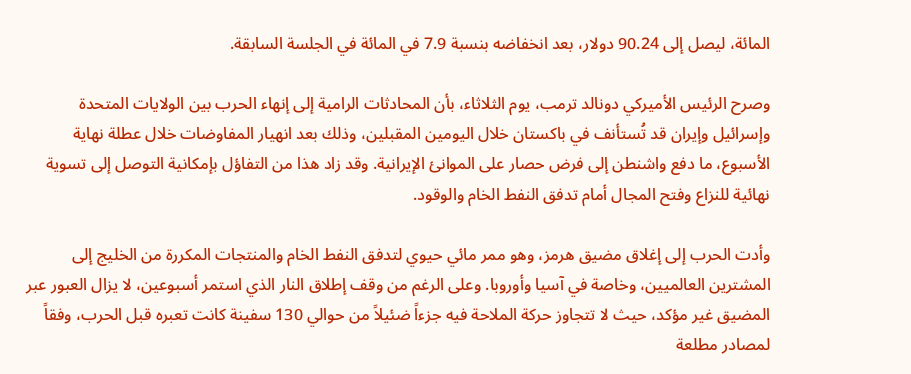المائة، ليصل إلى 90.24 دولار، بعد انخفاضه بنسبة 7.9 في المائة في الجلسة السابقة.

وصرح الرئيس الأميركي دونالد ترمب، يوم الثلاثاء، بأن المحادثات الرامية إلى إنهاء الحرب بين الولايات المتحدة وإسرائيل وإيران قد تُستأنف في باكستان خلال اليومين المقبلين، وذلك بعد انهيار المفاوضات خلال عطلة نهاية الأسبوع، ما دفع واشنطن إلى فرض حصار على الموانئ الإيرانية. وقد زاد هذا من التفاؤل بإمكانية التوصل إلى تسوية نهائية للنزاع وفتح المجال أمام تدفق النفط الخام والوقود.

وأدت الحرب إلى إغلاق مضيق هرمز، وهو ممر مائي حيوي لتدفق النفط الخام والمنتجات المكررة من الخليج إلى المشترين العالميين، وخاصة في آسيا وأوروبا. وعلى الرغم من وقف إطلاق النار الذي استمر أسبوعين، لا يزال العبور عبر المضيق غير مؤكد، حيث لا تتجاوز حركة الملاحة فيه جزءاً ضئيلاً من حوالي 130 سفينة كانت تعبره قبل الحرب، وفقاً لمصادر مطلعة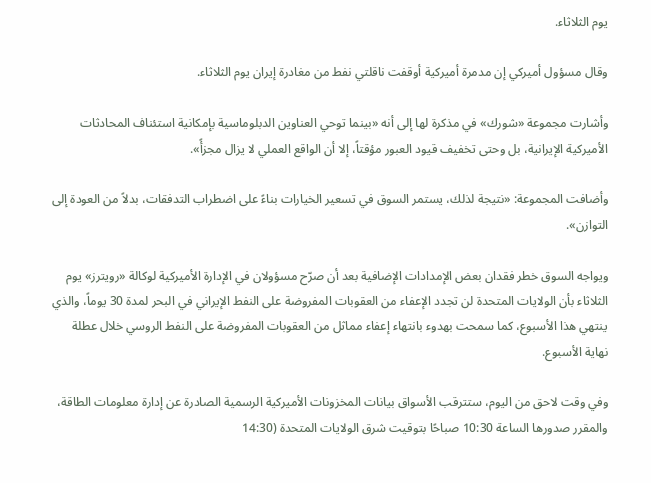يوم الثلاثاء.

وقال مسؤول أميركي إن مدمرة أميركية أوقفت ناقلتي نفط من مغادرة إيران يوم الثلاثاء.

وأشارت مجموعة «شورك» في مذكرة لها إلى أنه «بينما توحي العناوين الدبلوماسية بإمكانية استئناف المحادثات الأميركية الإيرانية، بل وحتى تخفيف قيود العبور مؤقتاً، إلا أن الواقع العملي لا يزال مجزأً».

وأضافت المجموعة: «نتيجة لذلك، يستمر السوق في تسعير الخيارات بناءً على اضطراب التدفقات، بدلاً من العودة إلى التوازن».

ويواجه السوق خطر فقدان بعض الإمدادات الإضافية بعد أن صرّح مسؤولان في الإدارة الأميركية لوكالة «رويترز» يوم الثلاثاء بأن الولايات المتحدة لن تجدد الإعفاء من العقوبات المفروضة على النفط الإيراني في البحر لمدة 30 يوماً، والذي ينتهي هذا الأسبوع، كما سمحت بهدوء بانتهاء إعفاء مماثل من العقوبات المفروضة على النفط الروسي خلال عطلة نهاية الأسبوع.

وفي وقت لاحق من اليوم، ستترقب الأسواق بيانات المخزونات الأميركية الرسمية الصادرة عن إدارة معلومات الطاقة، والمقرر صدورها الساعة 10:30 صباحًا بتوقيت شرق الولايات المتحدة (14:30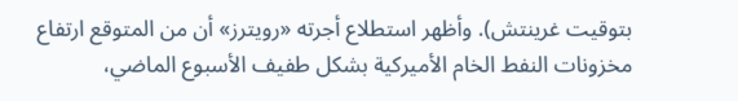بتوقيت غرينتش). وأظهر استطلاع أجرته «رويترز» أن من المتوقع ارتفاع مخزونات النفط الخام الأميركية بشكل طفيف الأسبوع الماضي،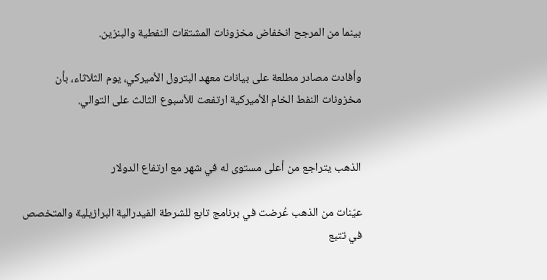بينما من المرجح انخفاض مخزونات المشتقات النفطية والبنزين.

وأفادت مصادر مطلعة على بيانات معهد البترول الأميركي، يوم الثلاثاء، بأن مخزونات النفط الخام الأميركية ارتفعت للأسبوع الثالث على التوالي.


الذهب يتراجع من أعلى مستوى له في شهر مع ارتفاع الدولار

عيّنات من الذهب عُرضت في برنامج تابع للشرطة الفيدرالية البرازيلية والمتخصص في تتبع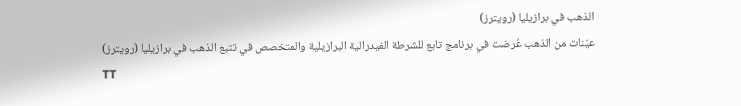الذهب في برازيليا (رويترز)
عيّنات من الذهب عُرضت في برنامج تابع للشرطة الفيدرالية البرازيلية والمتخصص في تتبع الذهب في برازيليا (رويترز)
TT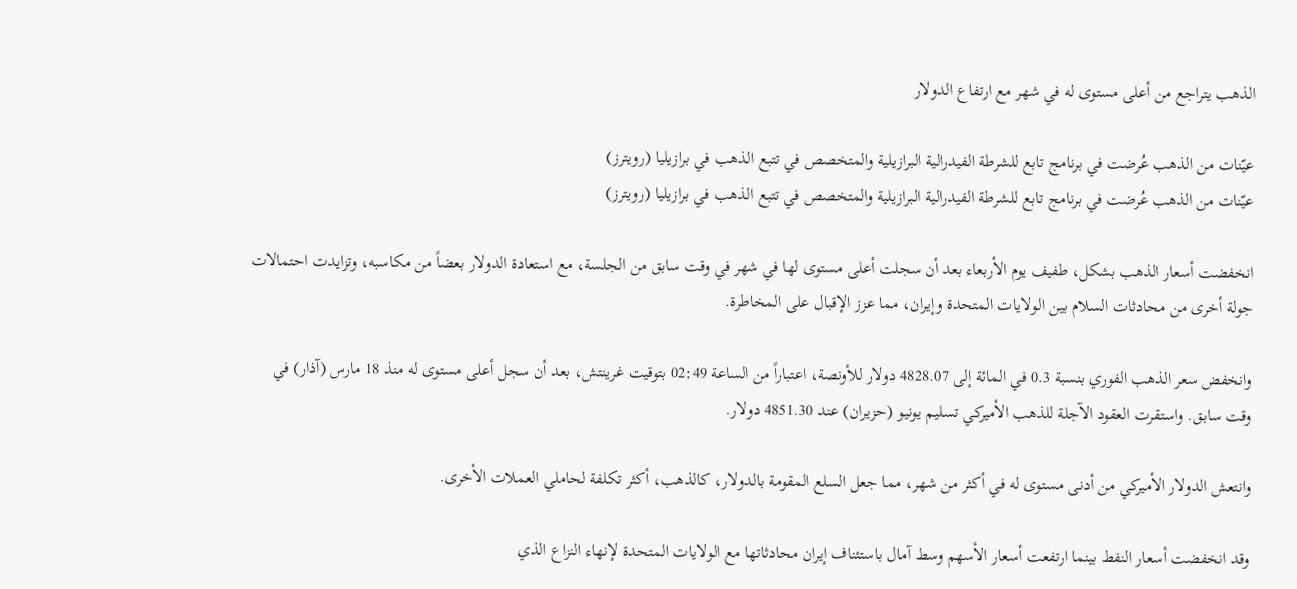الذهب يتراجع من أعلى مستوى له في شهر مع ارتفاع الدولار

عيّنات من الذهب عُرضت في برنامج تابع للشرطة الفيدرالية البرازيلية والمتخصص في تتبع الذهب في برازيليا (رويترز)
عيّنات من الذهب عُرضت في برنامج تابع للشرطة الفيدرالية البرازيلية والمتخصص في تتبع الذهب في برازيليا (رويترز)

انخفضت أسعار الذهب بشكل، طفيف يوم الأربعاء بعد أن سجلت أعلى مستوى لها في شهر في وقت سابق من الجلسة، مع استعادة الدولار بعضاً من مكاسبه، وتزايدت احتمالات جولة أخرى من محادثات السلام بين الولايات المتحدة وإيران، مما عزز الإقبال على المخاطرة.

وانخفض سعر الذهب الفوري بنسبة 0.3 في المائة إلى 4828.07 دولار للأونصة، اعتباراً من الساعة 02:49 بتوقيت غرينتش، بعد أن سجل أعلى مستوى له منذ 18 مارس (آذار) في وقت سابق. واستقرت العقود الآجلة للذهب الأميركي تسليم يونيو (حزيران) عند 4851.30 دولار.

وانتعش الدولار الأميركي من أدنى مستوى له في أكثر من شهر، مما جعل السلع المقومة بالدولار، كالذهب، أكثر تكلفة لحاملي العملات الأخرى.

وقد انخفضت أسعار النفط بينما ارتفعت أسعار الأسهم وسط آمال باستئناف إيران محادثاتها مع الولايات المتحدة لإنهاء النزاع الذي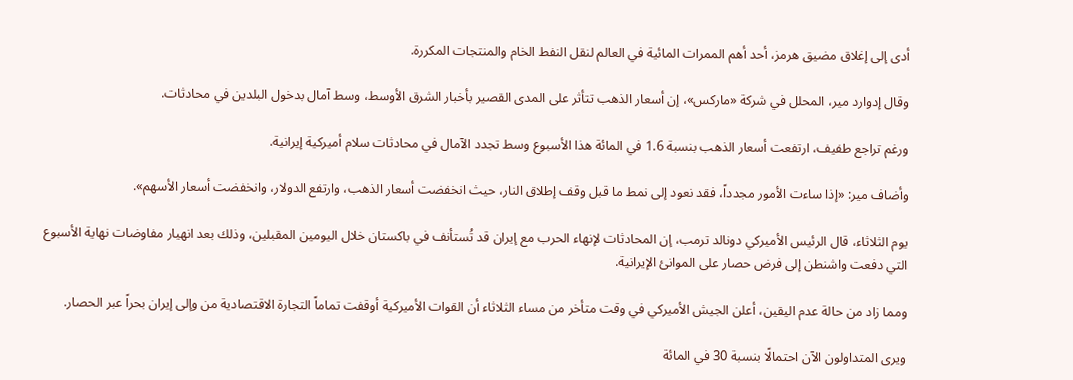أدى إلى إغلاق مضيق هرمز، أحد أهم الممرات المائية في العالم لنقل النفط الخام والمنتجات المكررة.

وقال إدوارد مير، المحلل في شركة «ماركس»، إن أسعار الذهب تتأثر على المدى القصير بأخبار الشرق الأوسط، وسط آمال بدخول البلدين في محادثات.

ورغم تراجع طفيف، ارتفعت أسعار الذهب بنسبة 1.6 في المائة هذا الأسبوع وسط تجدد الآمال في محادثات سلام أميركية إيرانية.

وأضاف مير: «إذا ساءت الأمور مجدداً، فقد نعود إلى نمط ما قبل وقف إطلاق النار، حيث انخفضت أسعار الذهب، وارتفع الدولار، وانخفضت أسعار الأسهم».

يوم الثلاثاء، قال الرئيس الأميركي دونالد ترمب، إن المحادثات لإنهاء الحرب مع إيران قد تُستأنف في باكستان خلال اليومين المقبلين، وذلك بعد انهيار مفاوضات نهاية الأسبوع التي دفعت واشنطن إلى فرض حصار على الموانئ الإيرانية.

ومما زاد من حالة عدم اليقين، أعلن الجيش الأميركي في وقت متأخر من مساء الثلاثاء أن القوات الأميركية أوقفت تماماً التجارة الاقتصادية من وإلى إيران بحراً عبر الحصار.

ويرى المتداولون الآن احتمالًا بنسبة 30 في المائة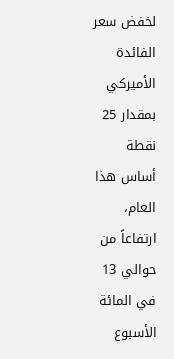لخفض سعر الفائدة الأميركي بمقدار 25 نقطة أساس هذا العام، ارتفاعاً من حوالي 13 في المائة الأسبوع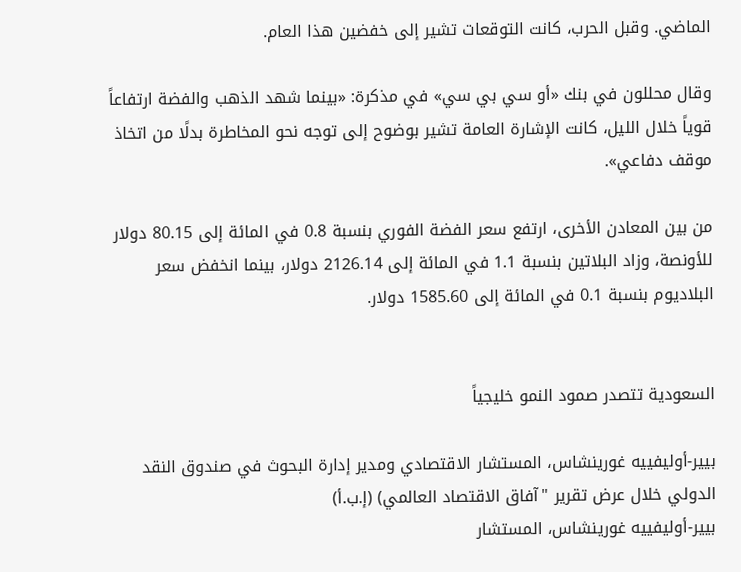الماضي. وقبل الحرب، كانت التوقعات تشير إلى خفضين هذا العام.

وقال محللون في بنك «أو سي بي سي» في مذكرة: «بينما شهد الذهب والفضة ارتفاعاً قوياً خلال الليل، كانت الإشارة العامة تشير بوضوح إلى توجه نحو المخاطرة بدلًا من اتخاذ موقف دفاعي».

من بين المعادن الأخرى، ارتفع سعر الفضة الفوري بنسبة 0.8 في المائة إلى 80.15 دولار للأونصة، وزاد البلاتين بنسبة 1.1 في المائة إلى 2126.14 دولار، بينما انخفض سعر البلاديوم بنسبة 0.1 في المائة إلى 1585.60 دولار.


السعودية تتصدر صمود النمو خليجياً

بيير-أوليفييه غورينشاس، المستشار الاقتصادي ومدير إدارة البحوث في صندوق النقد الدولي خلال عرض تقرير "آفاق الاقتصاد العالمي) (إ.ب.أ)
بيير-أوليفييه غورينشاس، المستشار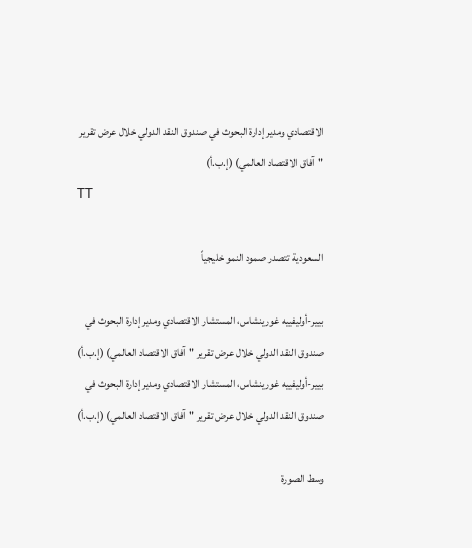الاقتصادي ومدير إدارة البحوث في صندوق النقد الدولي خلال عرض تقرير "آفاق الاقتصاد العالمي) (إ.ب.أ)
TT

السعودية تتصدر صمود النمو خليجياً

بيير-أوليفييه غورينشاس، المستشار الاقتصادي ومدير إدارة البحوث في صندوق النقد الدولي خلال عرض تقرير "آفاق الاقتصاد العالمي) (إ.ب.أ)
بيير-أوليفييه غورينشاس، المستشار الاقتصادي ومدير إدارة البحوث في صندوق النقد الدولي خلال عرض تقرير "آفاق الاقتصاد العالمي) (إ.ب.أ)

وسط الصورة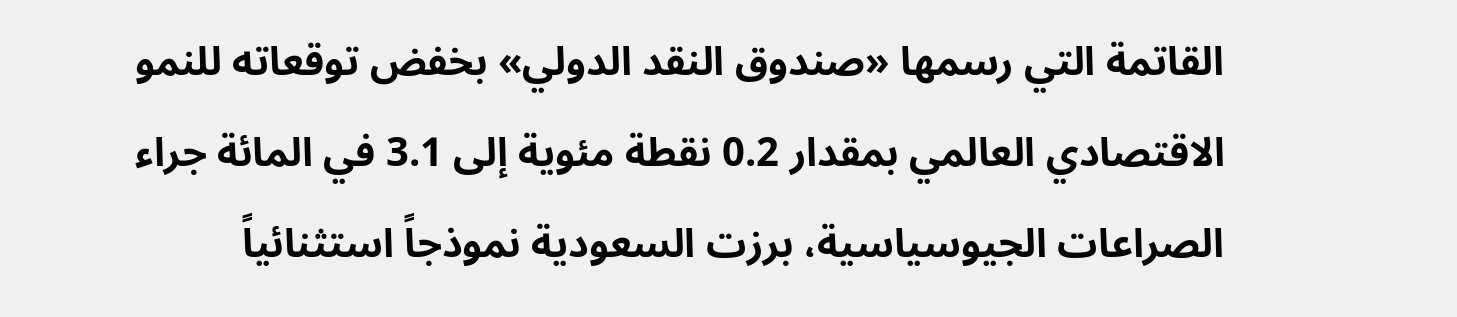القاتمة التي رسمها «صندوق النقد الدولي» بخفض توقعاته للنمو الاقتصادي العالمي بمقدار 0.2 نقطة مئوية إلى 3.1 في المائة جراء الصراعات الجيوسياسية، برزت السعودية نموذجاً استثنائياً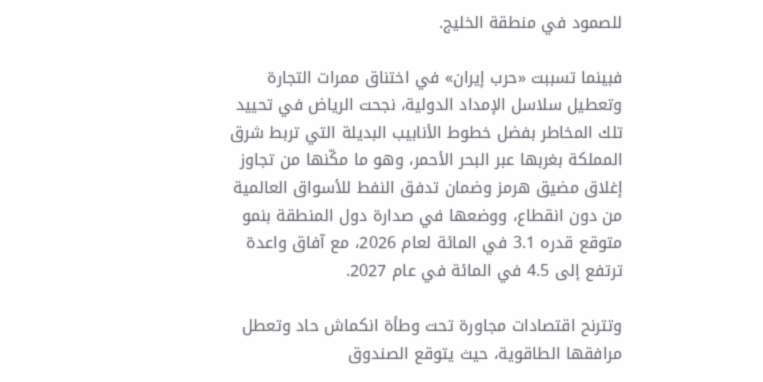للصمود في منطقة الخليج.

فبينما تسببت «حرب إيران» في اختناق ممرات التجارة وتعطيل سلاسل الإمداد الدولية، نجحت الرياض في تحييد تلك المخاطر بفضل خطوط الأنابيب البديلة التي تربط شرق المملكة بغربها عبر البحر الأحمر، وهو ما مكّنها من تجاوز إغلاق مضيق هرمز وضمان تدفق النفط للأسواق العالمية من دون انقطاع، ووضعها في صدارة دول المنطقة بنمو متوقع قدره 3.1 في المائة لعام 2026، مع آفاق واعدة ترتفع إلى 4.5 في المائة في عام 2027.

وتترنح اقتصادات مجاورة تحت وطأة انكماش حاد وتعطل مرافقها الطاقوية، حيث يتوقع الصندوق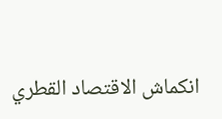انكماش الاقتصاد القطري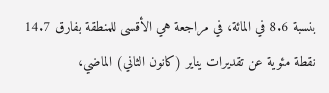بنسبة 8.6 في المائة، في مراجعة هي الأقسى للمنطقة بفارق 14.7 نقطة مئوية عن تقديرات يناير (كانون الثاني) الماضي،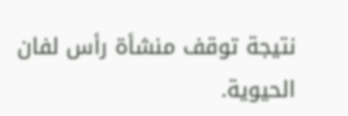نتيجة توقف منشأة رأس لفان الحيوية.